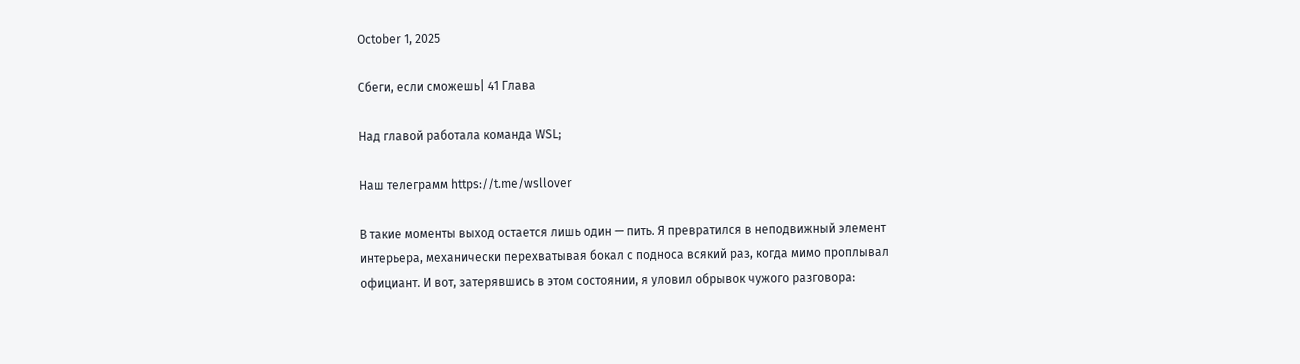October 1, 2025

Сбеги, если сможешь| 41 Глава

Над главой работала команда WSL;

Наш телеграмм https://t.me/wsllover

В такие моменты выход остается лишь один — пить. Я превратился в неподвижный элемент интерьера, механически перехватывая бокал с подноса всякий раз, когда мимо проплывал официант. И вот, затерявшись в этом состоянии, я уловил обрывок чужого разговора: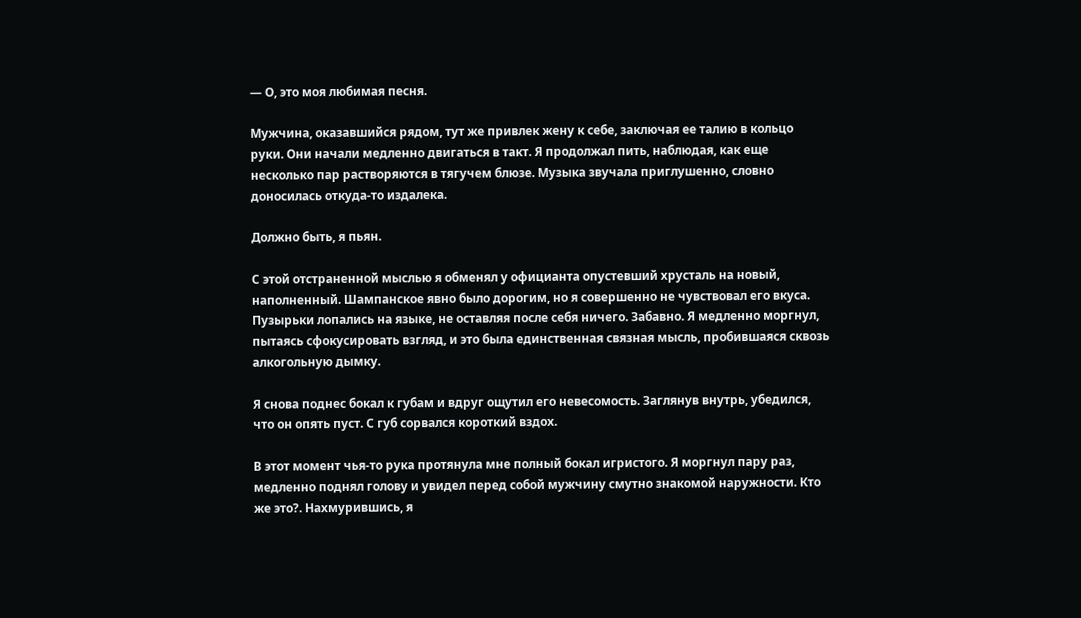— О, это моя любимая песня.

Мужчина, оказавшийся рядом, тут же привлек жену к себе, заключая ее талию в кольцо руки. Они начали медленно двигаться в такт. Я продолжал пить, наблюдая, как еще несколько пар растворяются в тягучем блюзе. Музыка звучала приглушенно, словно доносилась откуда-то издалека.

Должно быть, я пьян.

С этой отстраненной мыслью я обменял у официанта опустевший хрусталь на новый, наполненный. Шампанское явно было дорогим, но я совершенно не чувствовал его вкуса. Пузырьки лопались на языке, не оставляя после себя ничего. Забавно. Я медленно моргнул, пытаясь сфокусировать взгляд, и это была единственная связная мысль, пробившаяся сквозь алкогольную дымку.

Я снова поднес бокал к губам и вдруг ощутил его невесомость. Заглянув внутрь, убедился, что он опять пуст. С губ сорвался короткий вздох.

В этот момент чья-то рука протянула мне полный бокал игристого. Я моргнул пару раз, медленно поднял голову и увидел перед собой мужчину смутно знакомой наружности. Кто же это?. Нахмурившись, я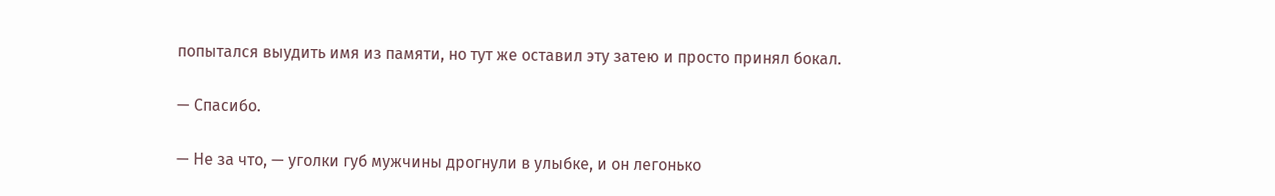попытался выудить имя из памяти, но тут же оставил эту затею и просто принял бокал.

— Спасибо.

— Не за что, — уголки губ мужчины дрогнули в улыбке, и он легонько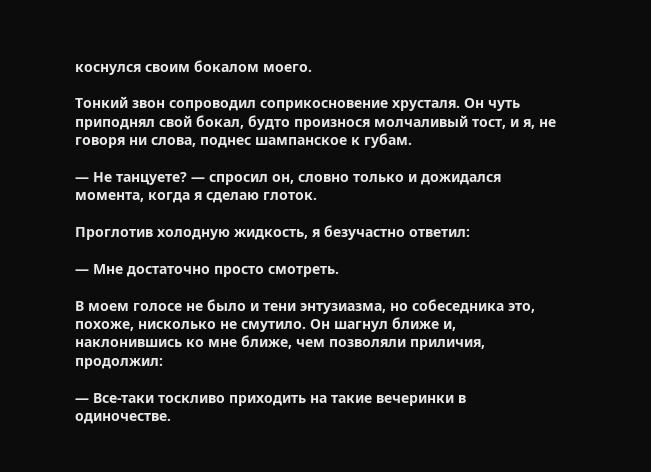коснулся своим бокалом моего.

Тонкий звон сопроводил соприкосновение хрусталя. Он чуть приподнял свой бокал, будто произнося молчаливый тост, и я, не говоря ни слова, поднес шампанское к губам.

— Не танцуете? — спросил он, словно только и дожидался момента, когда я сделаю глоток.

Проглотив холодную жидкость, я безучастно ответил:

— Мне достаточно просто смотреть.

В моем голосе не было и тени энтузиазма, но собеседника это, похоже, нисколько не смутило. Он шагнул ближе и, наклонившись ко мне ближе, чем позволяли приличия, продолжил:

— Все-таки тоскливо приходить на такие вечеринки в одиночестве.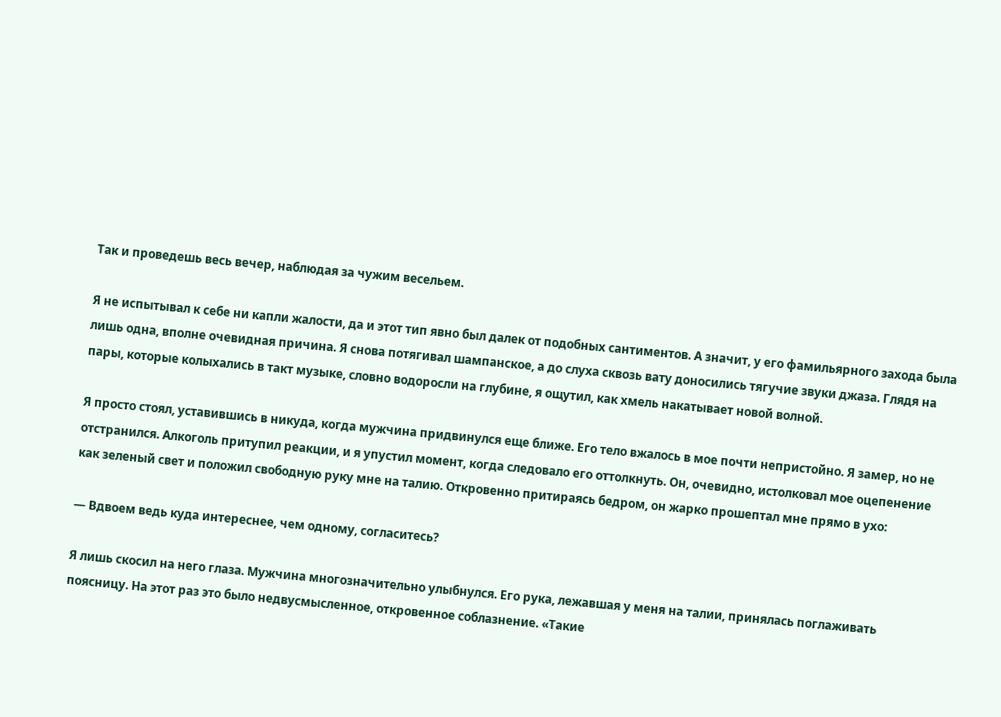Так и проведешь весь вечер, наблюдая за чужим весельем.

Я не испытывал к себе ни капли жалости, да и этот тип явно был далек от подобных сантиментов. А значит, у его фамильярного захода была лишь одна, вполне очевидная причина. Я снова потягивал шампанское, а до слуха сквозь вату доносились тягучие звуки джаза. Глядя на пары, которые колыхались в такт музыке, словно водоросли на глубине, я ощутил, как хмель накатывает новой волной.

Я просто стоял, уставившись в никуда, когда мужчина придвинулся еще ближе. Его тело вжалось в мое почти непристойно. Я замер, но не отстранился. Алкоголь притупил реакции, и я упустил момент, когда следовало его оттолкнуть. Он, очевидно, истолковал мое оцепенение как зеленый свет и положил свободную руку мне на талию. Откровенно притираясь бедром, он жарко прошептал мне прямо в ухо:

— Вдвоем ведь куда интереснее, чем одному, согласитесь?

Я лишь скосил на него глаза. Мужчина многозначительно улыбнулся. Его рука, лежавшая у меня на талии, принялась поглаживать поясницу. На этот раз это было недвусмысленное, откровенное соблазнение. «Такие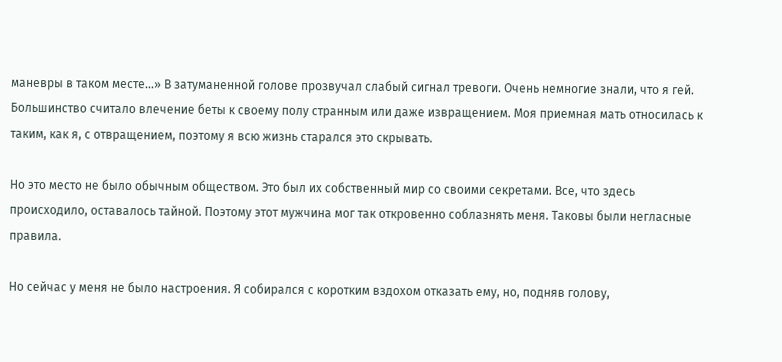маневры в таком месте…» В затуманенной голове прозвучал слабый сигнал тревоги. Очень немногие знали, что я гей. Большинство считало влечение беты к своему полу странным или даже извращением. Моя приемная мать относилась к таким, как я, с отвращением, поэтому я всю жизнь старался это скрывать.

Но это место не было обычным обществом. Это был их собственный мир со своими секретами. Все, что здесь происходило, оставалось тайной. Поэтому этот мужчина мог так откровенно соблазнять меня. Таковы были негласные правила.

Но сейчас у меня не было настроения. Я собирался с коротким вздохом отказать ему, но, подняв голову,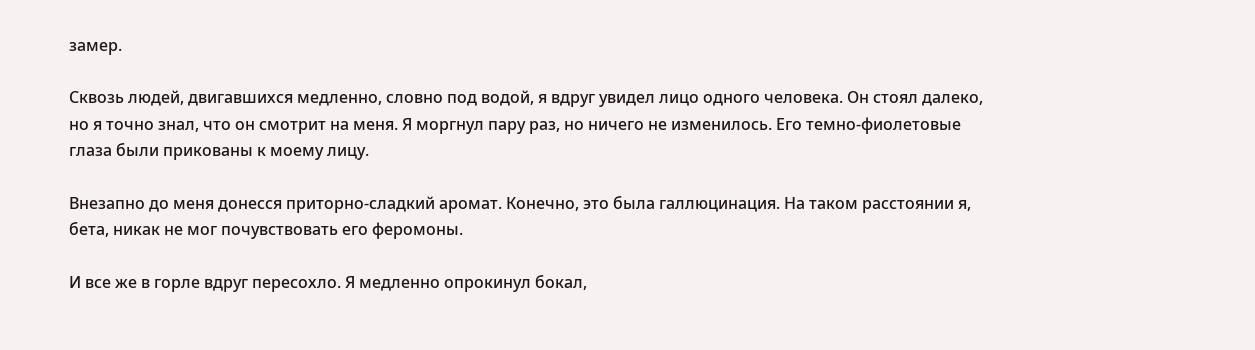замер.

Сквозь людей, двигавшихся медленно, словно под водой, я вдруг увидел лицо одного человека. Он стоял далеко, но я точно знал, что он смотрит на меня. Я моргнул пару раз, но ничего не изменилось. Его темно-фиолетовые глаза были прикованы к моему лицу.

Внезапно до меня донесся приторно-сладкий аромат. Конечно, это была галлюцинация. На таком расстоянии я, бета, никак не мог почувствовать его феромоны.

И все же в горле вдруг пересохло. Я медленно опрокинул бокал,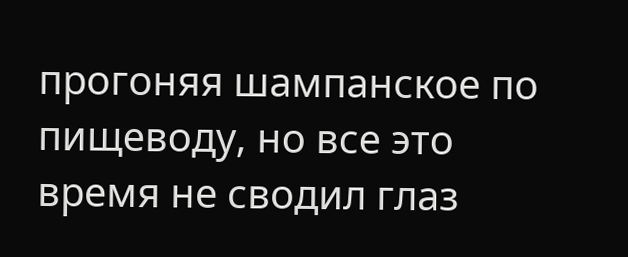прогоняя шампанское по пищеводу, но все это время не сводил глаз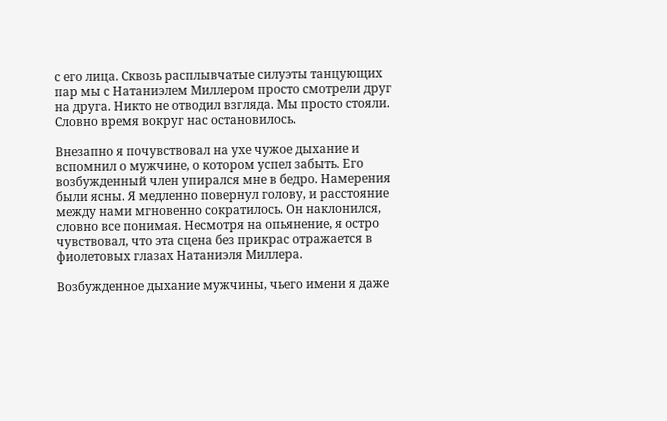с его лица. Сквозь расплывчатые силуэты танцующих пар мы с Натаниэлем Миллером просто смотрели друг на друга. Никто не отводил взгляда. Мы просто стояли. Словно время вокруг нас остановилось.

Внезапно я почувствовал на ухе чужое дыхание и вспомнил о мужчине, о котором успел забыть. Его возбужденный член упирался мне в бедро. Намерения были ясны. Я медленно повернул голову, и расстояние между нами мгновенно сократилось. Он наклонился, словно все понимая. Несмотря на опьянение, я остро чувствовал, что эта сцена без прикрас отражается в фиолетовых глазах Натаниэля Миллера.

Возбужденное дыхание мужчины, чьего имени я даже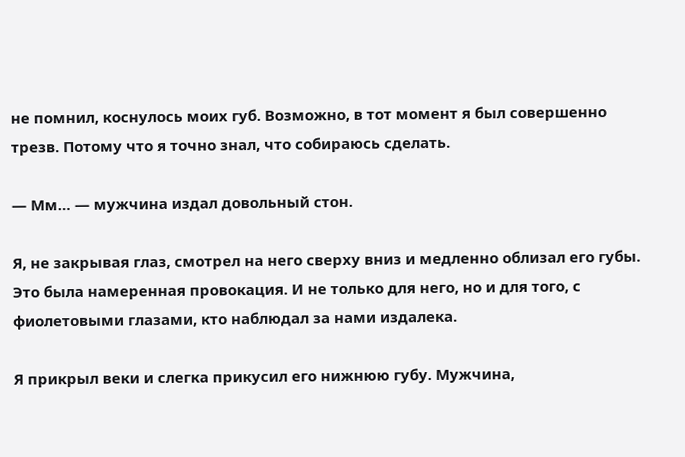не помнил, коснулось моих губ. Возможно, в тот момент я был совершенно трезв. Потому что я точно знал, что собираюсь сделать.

— Мм… — мужчина издал довольный стон.

Я, не закрывая глаз, смотрел на него сверху вниз и медленно облизал его губы. Это была намеренная провокация. И не только для него, но и для того, с фиолетовыми глазами, кто наблюдал за нами издалека.

Я прикрыл веки и слегка прикусил его нижнюю губу. Мужчина,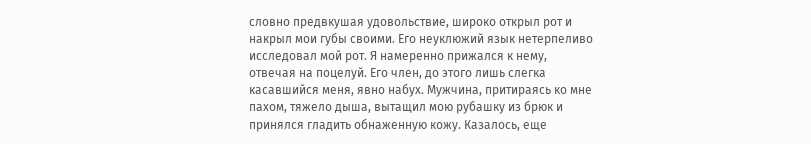словно предвкушая удовольствие, широко открыл рот и накрыл мои губы своими. Его неуклюжий язык нетерпеливо исследовал мой рот. Я намеренно прижался к нему, отвечая на поцелуй. Его член, до этого лишь слегка касавшийся меня, явно набух. Мужчина, притираясь ко мне пахом, тяжело дыша, вытащил мою рубашку из брюк и принялся гладить обнаженную кожу. Казалось, еще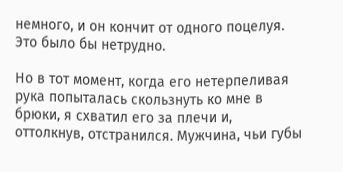немного, и он кончит от одного поцелуя. Это было бы нетрудно.

Но в тот момент, когда его нетерпеливая рука попыталась скользнуть ко мне в брюки, я схватил его за плечи и, оттолкнув, отстранился. Мужчина, чьи губы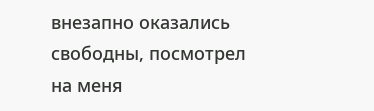внезапно оказались свободны, посмотрел на меня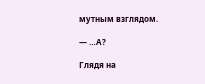мутным взглядом.

— …А?

Глядя на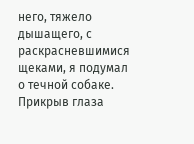него, тяжело дышащего, с раскрасневшимися щеками, я подумал о течной собаке. Прикрыв глаза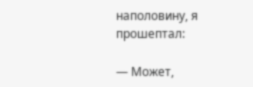наполовину, я прошептал:

— Может,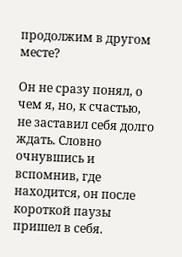продолжим в другом месте?

Он не сразу понял, о чем я, но, к счастью, не заставил себя долго ждать. Словно очнувшись и вспомнив, где находится, он после короткой паузы пришел в себя.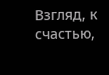Взгляд, к счастью,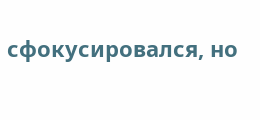сфокусировался, но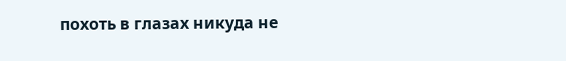похоть в глазах никуда не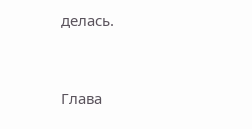делась.



Глава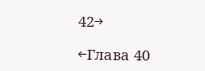42→

←Глава 40